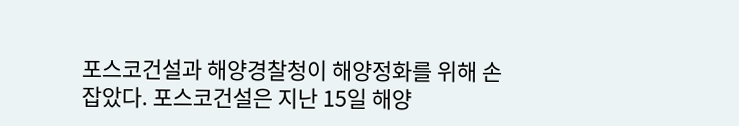포스코건설과 해양경찰청이 해양정화를 위해 손잡았다. 포스코건설은 지난 15일 해양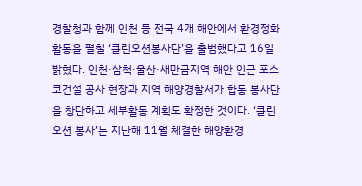경찰청과 함께 인천 등 전국 4개 해안에서 환경정화 활동을 펼칠 ‘클린오션봉사단’을 출범했다고 16일 밝혔다. 인천·삼척·울산·새만금지역 해안 인근 포스코건설 공사 현장과 지역 해양경찰서가 합동 봉사단을 창단하고 세부활동 계획도 확정한 것이다. ‘클린오션 봉사’는 지난해 11월 체결한 해양환경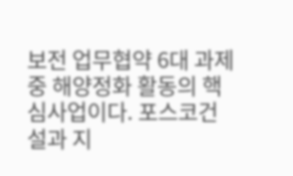보전 업무협약 6대 과제 중 해양정화 활동의 핵심사업이다. 포스코건설과 지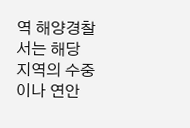역 해양경찰서는 해당 지역의 수중이나 연안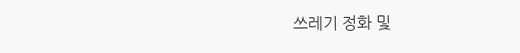쓰레기 정화 및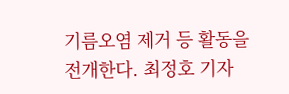기름오염 제거 등 활동을 전개한다. 최정호 기자